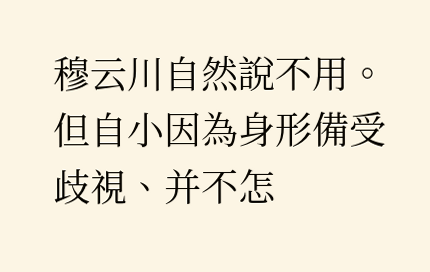穆云川自然說不用。
但自小因為身形備受歧視、并不怎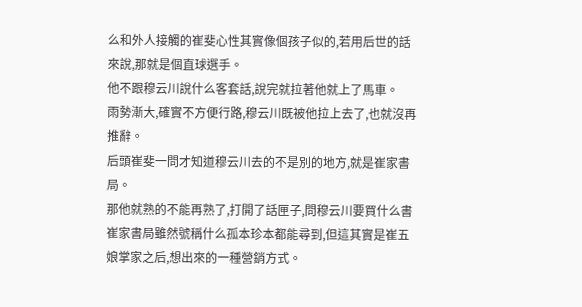么和外人接觸的崔斐心性其實像個孩子似的,若用后世的話來說,那就是個直球選手。
他不跟穆云川說什么客套話,說完就拉著他就上了馬車。
雨勢漸大,確實不方便行路,穆云川既被他拉上去了,也就沒再推辭。
后頭崔斐一問才知道穆云川去的不是別的地方,就是崔家書局。
那他就熟的不能再熟了,打開了話匣子,問穆云川要買什么書
崔家書局雖然號稱什么孤本珍本都能尋到,但這其實是崔五娘掌家之后,想出來的一種營銷方式。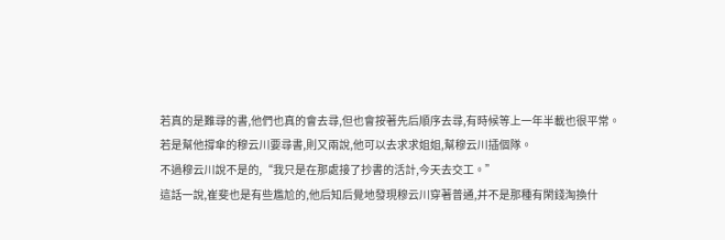若真的是難尋的書,他們也真的會去尋,但也會按著先后順序去尋,有時候等上一年半載也很平常。
若是幫他撐傘的穆云川要尋書,則又兩說,他可以去求求姐姐,幫穆云川插個隊。
不過穆云川說不是的,“我只是在那處接了抄書的活計,今天去交工。”
這話一說,崔斐也是有些尷尬的,他后知后覺地發現穆云川穿著普通,并不是那種有閑錢淘換什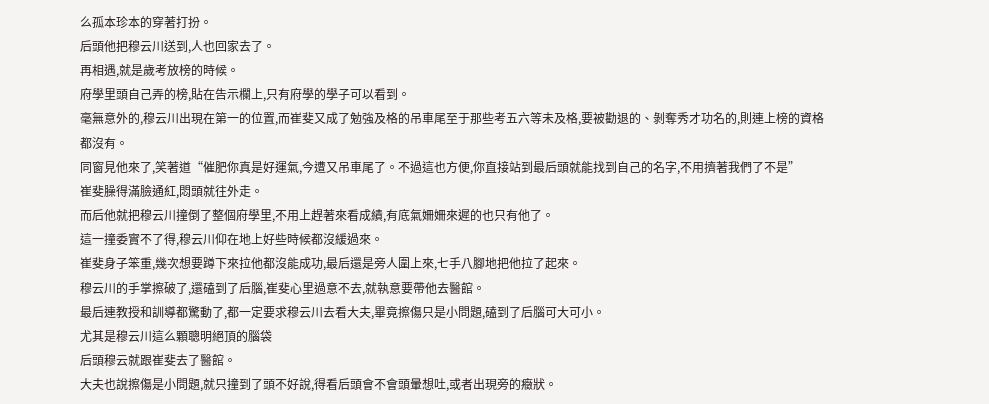么孤本珍本的穿著打扮。
后頭他把穆云川送到,人也回家去了。
再相遇,就是歲考放榜的時候。
府學里頭自己弄的榜,貼在告示欄上,只有府學的學子可以看到。
毫無意外的,穆云川出現在第一的位置,而崔斐又成了勉強及格的吊車尾至于那些考五六等未及格,要被勸退的、剝奪秀才功名的,則連上榜的資格都沒有。
同窗見他來了,笑著道“催肥你真是好運氣,今遭又吊車尾了。不過這也方便,你直接站到最后頭就能找到自己的名字,不用擠著我們了不是”
崔斐臊得滿臉通紅,悶頭就往外走。
而后他就把穆云川撞倒了整個府學里,不用上趕著來看成績,有底氣姍姍來遲的也只有他了。
這一撞委實不了得,穆云川仰在地上好些時候都沒緩過來。
崔斐身子笨重,幾次想要蹲下來拉他都沒能成功,最后還是旁人圍上來,七手八腳地把他拉了起來。
穆云川的手掌擦破了,還磕到了后腦,崔斐心里過意不去,就執意要帶他去醫館。
最后連教授和訓導都驚動了,都一定要求穆云川去看大夫,畢竟擦傷只是小問題,磕到了后腦可大可小。
尤其是穆云川這么顆聰明絕頂的腦袋
后頭穆云就跟崔斐去了醫館。
大夫也說擦傷是小問題,就只撞到了頭不好說,得看后頭會不會頭暈想吐,或者出現旁的癥狀。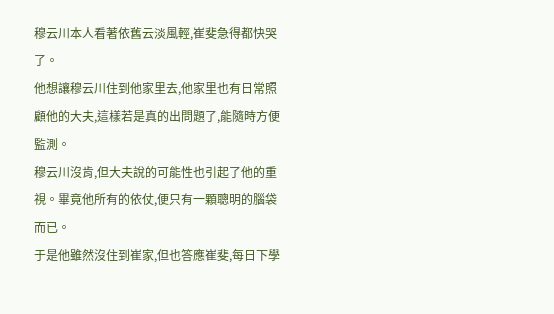穆云川本人看著依舊云淡風輕,崔斐急得都快哭了。
他想讓穆云川住到他家里去,他家里也有日常照顧他的大夫,這樣若是真的出問題了,能隨時方便監測。
穆云川沒肯,但大夫說的可能性也引起了他的重視。畢竟他所有的依仗,便只有一顆聰明的腦袋而已。
于是他雖然沒住到崔家,但也答應崔斐,每日下學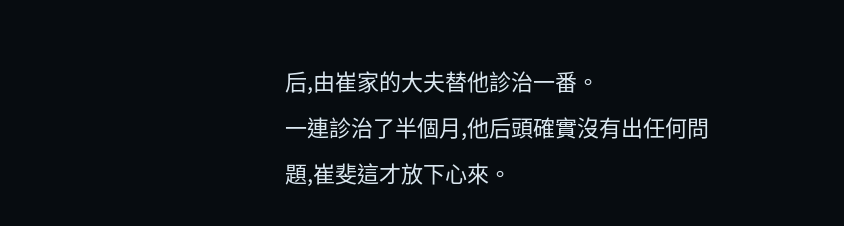后,由崔家的大夫替他診治一番。
一連診治了半個月,他后頭確實沒有出任何問題,崔斐這才放下心來。